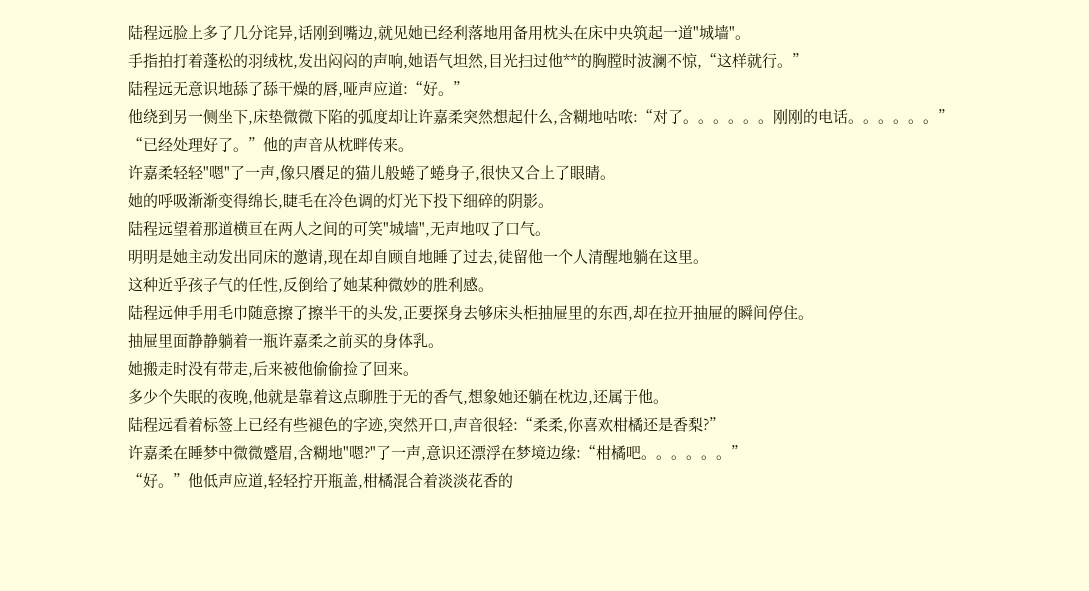陆程远脸上多了几分诧异,话刚到嘴边,就见她已经利落地用备用枕头在床中央筑起一道"城墙"。
手指拍打着蓬松的羽绒枕,发出闷闷的声响,她语气坦然,目光扫过他**的胸膛时波澜不惊,“这样就行。”
陆程远无意识地舔了舔干燥的唇,哑声应道:“好。”
他绕到另一侧坐下,床垫微微下陷的弧度却让许嘉柔突然想起什么,含糊地咕哝:“对了。。。。。。刚刚的电话。。。。。。”
“已经处理好了。”他的声音从枕畔传来。
许嘉柔轻轻"嗯"了一声,像只餍足的猫儿般蜷了蜷身子,很快又合上了眼睛。
她的呼吸渐渐变得绵长,睫毛在冷色调的灯光下投下细碎的阴影。
陆程远望着那道横亘在两人之间的可笑"城墙",无声地叹了口气。
明明是她主动发出同床的邀请,现在却自顾自地睡了过去,徒留他一个人清醒地躺在这里。
这种近乎孩子气的任性,反倒给了她某种微妙的胜利感。
陆程远伸手用毛巾随意擦了擦半干的头发,正要探身去够床头柜抽屉里的东西,却在拉开抽屉的瞬间停住。
抽屉里面静静躺着一瓶许嘉柔之前买的身体乳。
她搬走时没有带走,后来被他偷偷捡了回来。
多少个失眠的夜晚,他就是靠着这点聊胜于无的香气,想象她还躺在枕边,还属于他。
陆程远看着标签上已经有些褪色的字迹,突然开口,声音很轻:“柔柔,你喜欢柑橘还是香梨?”
许嘉柔在睡梦中微微蹙眉,含糊地"嗯?"了一声,意识还漂浮在梦境边缘:“柑橘吧。。。。。。”
“好。”他低声应道,轻轻拧开瓶盖,柑橘混合着淡淡花香的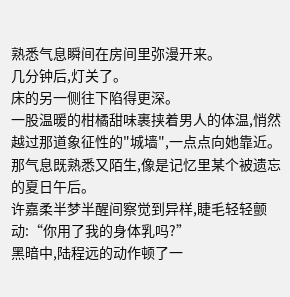熟悉气息瞬间在房间里弥漫开来。
几分钟后,灯关了。
床的另一侧往下陷得更深。
一股温暖的柑橘甜味裹挟着男人的体温,悄然越过那道象征性的"城墙",一点点向她靠近。
那气息既熟悉又陌生,像是记忆里某个被遗忘的夏日午后。
许嘉柔半梦半醒间察觉到异样,睫毛轻轻颤动:“你用了我的身体乳吗?”
黑暗中,陆程远的动作顿了一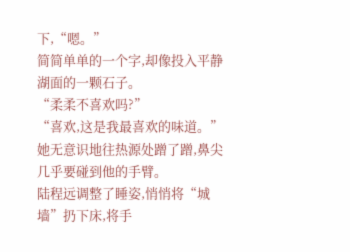下,“嗯。”
简简单单的一个字,却像投入平静湖面的一颗石子。
“柔柔不喜欢吗?”
“喜欢,这是我最喜欢的味道。”她无意识地往热源处蹭了蹭,鼻尖几乎要碰到他的手臂。
陆程远调整了睡姿,悄悄将“城墙”扔下床,将手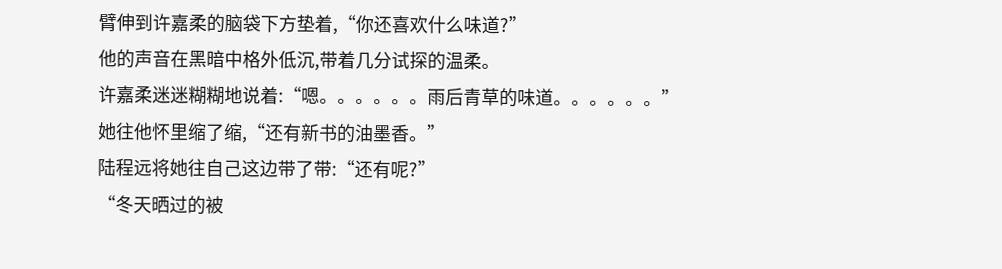臂伸到许嘉柔的脑袋下方垫着,“你还喜欢什么味道?”
他的声音在黑暗中格外低沉,带着几分试探的温柔。
许嘉柔迷迷糊糊地说着:“嗯。。。。。。雨后青草的味道。。。。。。”
她往他怀里缩了缩,“还有新书的油墨香。”
陆程远将她往自己这边带了带:“还有呢?”
“冬天晒过的被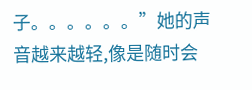子。。。。。。”她的声音越来越轻,像是随时会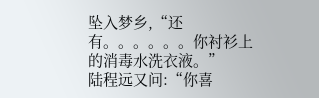坠入梦乡,“还有。。。。。。你衬衫上的消毒水洗衣液。”
陆程远又问:“你喜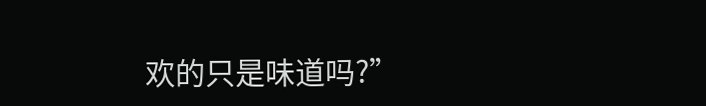欢的只是味道吗?”